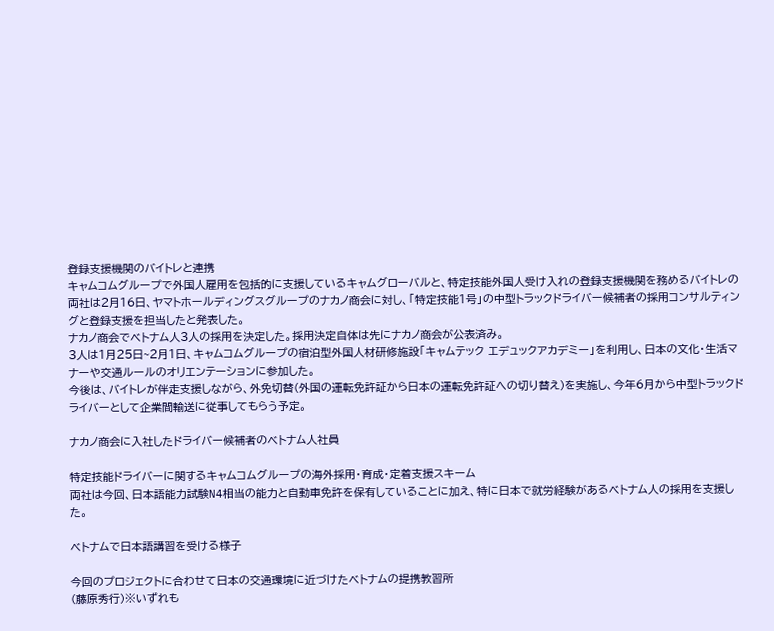登録支援機関のバイトレと連携
キャムコムグループで外国人雇用を包括的に支援しているキャムグローバルと、特定技能外国人受け入れの登録支援機関を務めるバイトレの両社は2月16日、ヤマトホールディングスグループのナカノ商会に対し、「特定技能1号」の中型トラックドライバー候補者の採用コンサルティングと登録支援を担当したと発表した。
ナカノ商会でベトナム人3人の採用を決定した。採用決定自体は先にナカノ商会が公表済み。
3人は1月25日~2月1日、キャムコムグループの宿泊型外国人材研修施設「キャムテック エデュックアカデミー」を利用し、日本の文化・生活マナーや交通ルールのオリエンテーションに参加した。
今後は、バイトレが伴走支援しながら、外免切替(外国の運転免許証から日本の運転免許証への切り替え)を実施し、今年6月から中型トラックドライバーとして企業間輸送に従事してもらう予定。

ナカノ商会に入社したドライバー候補者のベトナム人社員

特定技能ドライバーに関するキャムコムグループの海外採用・育成・定着支援スキーム
両社は今回、日本語能力試験N4相当の能力と自動車免許を保有していることに加え、特に日本で就労経験があるベトナム人の採用を支援した。

ベトナムで日本語講習を受ける様子

今回のプロジェクトに合わせて日本の交通環境に近づけたベトナムの提携教習所
(藤原秀行)※いずれも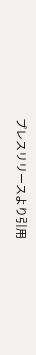プレスリリースより引用